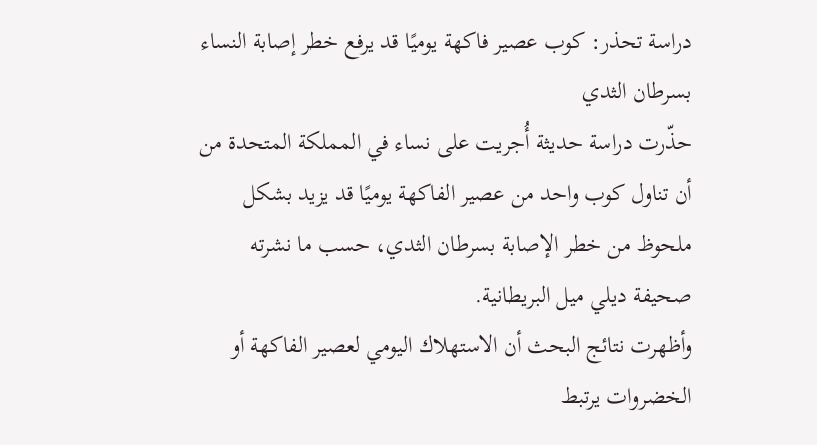دراسة تحذر: كوب عصير فاكهة يوميًا قد يرفع خطر إصابة النساء بسرطان الثدي
حذّرت دراسة حديثة أُجريت على نساء في المملكة المتحدة من أن تناول كوب واحد من عصير الفاكهة يوميًا قد يزيد بشكل ملحوظ من خطر الإصابة بسرطان الثدي، حسب ما نشرته صحيفة ديلي ميل البريطانية.
وأظهرت نتائج البحث أن الاستهلاك اليومي لعصير الفاكهة أو الخضروات يرتبط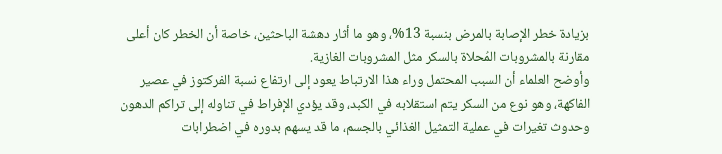بزيادة خطر الإصابة بالمرض بنسبة 13%، وهو ما أثار دهشة الباحثين، خاصة أن الخطر كان أعلى مقارنة بالمشروبات المُحلاة بالسكر مثل المشروبات الغازية.
وأوضح العلماء أن السبب المحتمل وراء هذا الارتباط يعود إلى ارتفاع نسبة الفركتوز في عصير الفاكهة، وهو نوع من السكر يتم استقلابه في الكبد، وقد يؤدي الإفراط في تناوله إلى تراكم الدهون وحدوث تغيرات في عملية التمثيل الغذائي بالجسم، ما قد يسهم بدوره في اضطرابات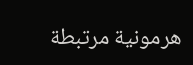هرمونية مرتبطة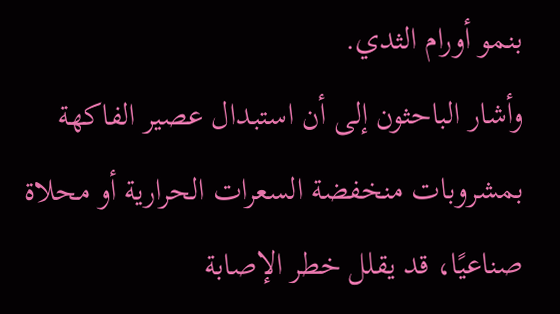بنمو أورام الثدي.
وأشار الباحثون إلى أن استبدال عصير الفاكهة بمشروبات منخفضة السعرات الحرارية أو محلاة صناعيًا، قد يقلل خطر الإصابة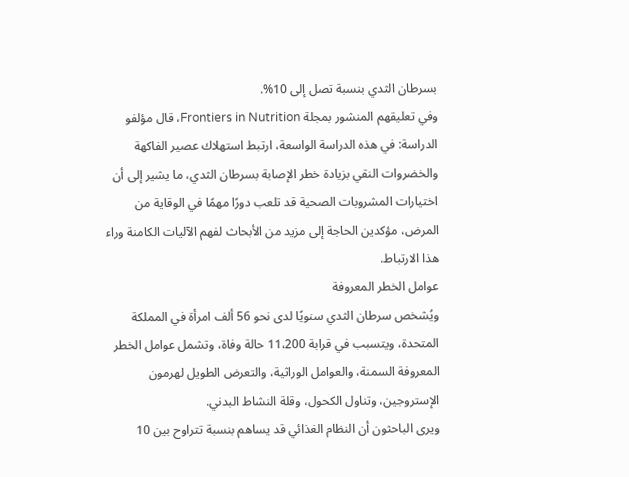بسرطان الثدي بنسبة تصل إلى 10%.
وفي تعليقهم المنشور بمجلة Frontiers in Nutrition، قال مؤلفو الدراسة: في هذه الدراسة الواسعة، ارتبط استهلاك عصير الفاكهة والخضروات النقي بزيادة خطر الإصابة بسرطان الثدي، ما يشير إلى أن اختيارات المشروبات الصحية قد تلعب دورًا مهمًا في الوقاية من المرض، مؤكدين الحاجة إلى مزيد من الأبحاث لفهم الآليات الكامنة وراء هذا الارتباط.
عوامل الخطر المعروفة
ويُشخص سرطان الثدي سنويًا لدى نحو 56 ألف امرأة في المملكة المتحدة، ويتسبب في قرابة 11،200 حالة وفاة، وتشمل عوامل الخطر المعروفة السمنة، والعوامل الوراثية، والتعرض الطويل لهرمون الإستروجين، وتناول الكحول، وقلة النشاط البدني.
ويرى الباحثون أن النظام الغذائي قد يساهم بنسبة تتراوح بين 10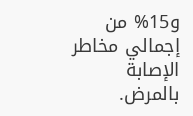و15% من إجمالي مخاطر الإصابة بالمرض.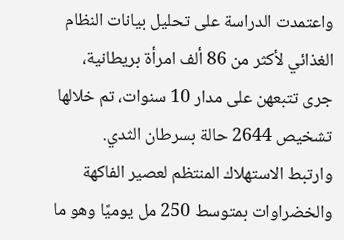واعتمدت الدراسة على تحليل بيانات النظام الغذائي لأكثر من 86 ألف امرأة بريطانية، جرى تتبعهن على مدار 10 سنوات، تم خلالها تشخيص 2644 حالة بسرطان الثدي.
وارتبط الاستهلاك المنتظم لعصير الفاكهة والخضراوات بمتوسط 250 مل يوميًا وهو ما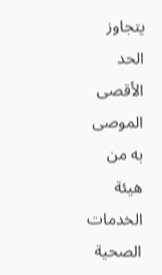يتجاوز الحد الأقصى الموصى به من هيئة الخدمات الصحية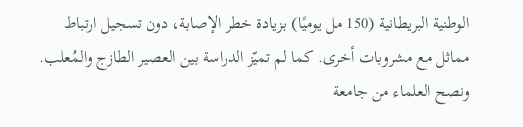الوطنية البريطانية (150 مل يوميًا) بزيادة خطر الإصابة، دون تسجيل ارتباط مماثل مع مشروبات أخرى. كما لم تميّز الدراسة بين العصير الطازج والمُعلب.
ونصح العلماء من جامعة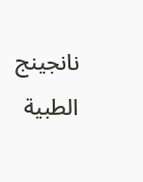نانجينج الطبية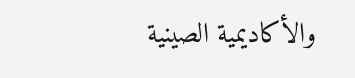والأكاديمية الصينية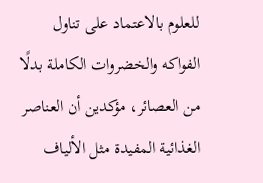للعلوم بالاعتماد على تناول الفواكه والخضروات الكاملة بدلًا من العصائر، مؤكدين أن العناصر الغذائية المفيدة مثل الألياف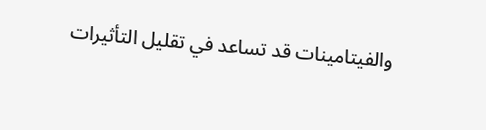والفيتامينات قد تساعد في تقليل التأثيرات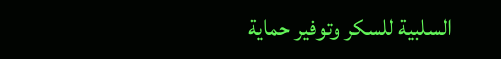السلبية للسكر وتوفير حماية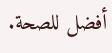أفضل للصحة.